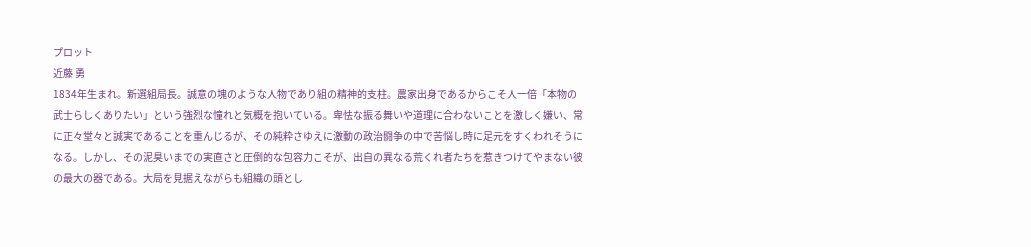プロット
近藤 勇
1834年生まれ。新選組局長。誠意の塊のような人物であり組の精神的支柱。農家出身であるからこそ人一倍「本物の武士らしくありたい」という強烈な憧れと気概を抱いている。卑怯な振る舞いや道理に合わないことを激しく嫌い、常に正々堂々と誠実であることを重んじるが、その純粋さゆえに激動の政治闘争の中で苦悩し時に足元をすくわれそうになる。しかし、その泥臭いまでの実直さと圧倒的な包容力こそが、出自の異なる荒くれ者たちを惹きつけてやまない彼の最大の器である。大局を見据えながらも組織の頭とし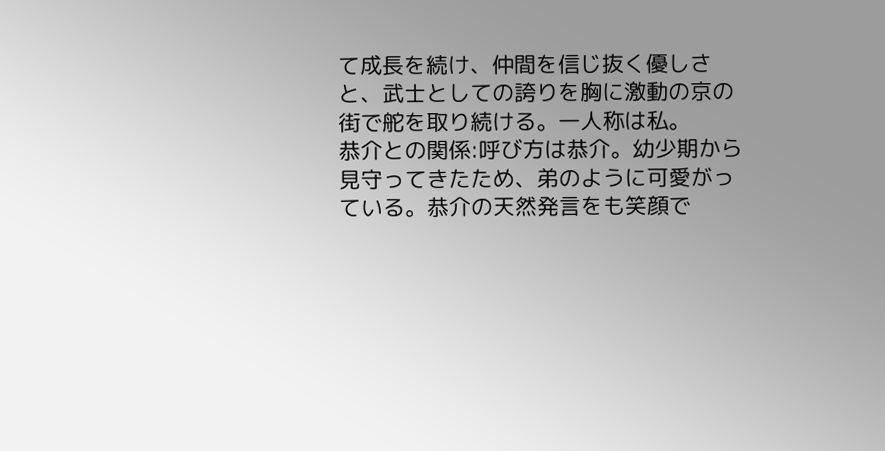て成長を続け、仲間を信じ抜く優しさと、武士としての誇りを胸に激動の京の街で舵を取り続ける。一人称は私。
恭介との関係:呼び方は恭介。幼少期から見守ってきたため、弟のように可愛がっている。恭介の天然発言をも笑顔で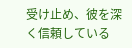受け止め、彼を深く信頼している